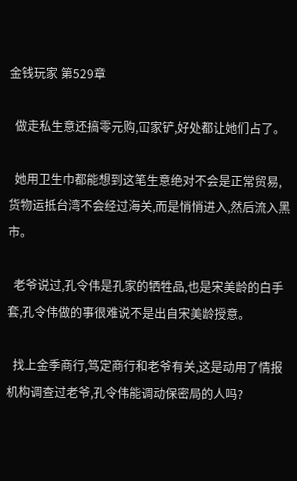金钱玩家 第529章

  做走私生意还搞零元购,冚家铲,好处都让她们占了。

  她用卫生巾都能想到这笔生意绝对不会是正常贸易,货物运抵台湾不会经过海关,而是悄悄进入,然后流入黑市。

  老爷说过,孔令伟是孔家的牺牲品,也是宋美龄的白手套,孔令伟做的事很难说不是出自宋美龄授意。

  找上金季商行,笃定商行和老爷有关,这是动用了情报机构调查过老爷,孔令伟能调动保密局的人吗?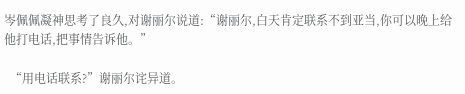岑佩佩凝神思考了良久,对谢丽尔说道:“谢丽尔,白天肯定联系不到亚当,你可以晚上给他打电话,把事情告诉他。”

  “用电话联系?”谢丽尔诧异道。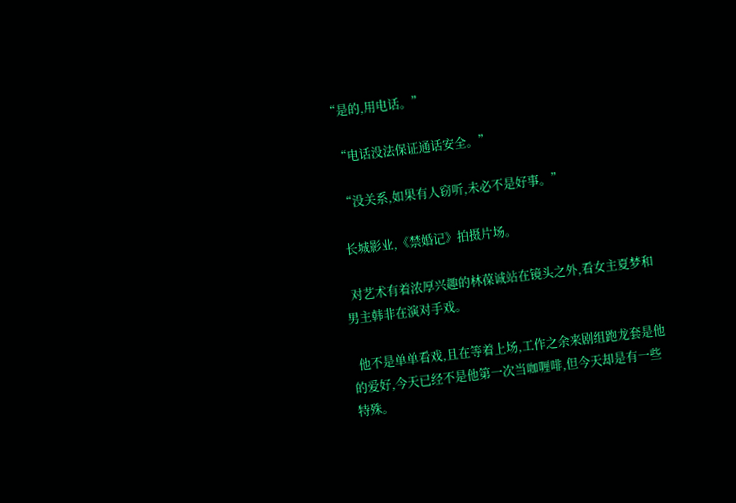“是的,用电话。”

  “电话没法保证通话安全。”

  “没关系,如果有人窃听,未必不是好事。”

  长城影业,《禁婚记》拍摄片场。

  对艺术有着浓厚兴趣的林葆诚站在镜头之外,看女主夏梦和男主韩非在演对手戏。

  他不是单单看戏,且在等着上场,工作之余来剧组跑龙套是他的爱好,今天已经不是他第一次当咖喱啡,但今天却是有一些特殊。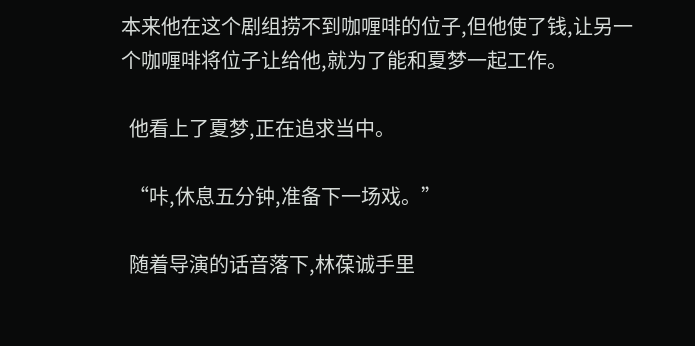本来他在这个剧组捞不到咖喱啡的位子,但他使了钱,让另一个咖喱啡将位子让给他,就为了能和夏梦一起工作。

  他看上了夏梦,正在追求当中。

  “咔,休息五分钟,准备下一场戏。”

  随着导演的话音落下,林葆诚手里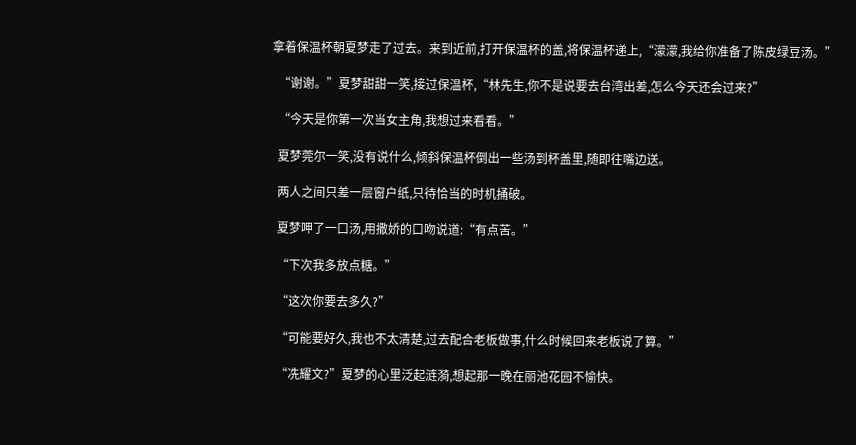拿着保温杯朝夏梦走了过去。来到近前,打开保温杯的盖,将保温杯递上,“濛濛,我给你准备了陈皮绿豆汤。”

  “谢谢。”夏梦甜甜一笑,接过保温杯,“林先生,你不是说要去台湾出差,怎么今天还会过来?”

  “今天是你第一次当女主角,我想过来看看。”

  夏梦莞尔一笑,没有说什么,倾斜保温杯倒出一些汤到杯盖里,随即往嘴边送。

  两人之间只差一层窗户纸,只待恰当的时机捅破。

  夏梦呷了一口汤,用撒娇的口吻说道:“有点苦。”

  “下次我多放点糖。”

  “这次你要去多久?”

  “可能要好久,我也不太清楚,过去配合老板做事,什么时候回来老板说了算。”

  “冼耀文?”夏梦的心里泛起涟漪,想起那一晚在丽池花园不愉快。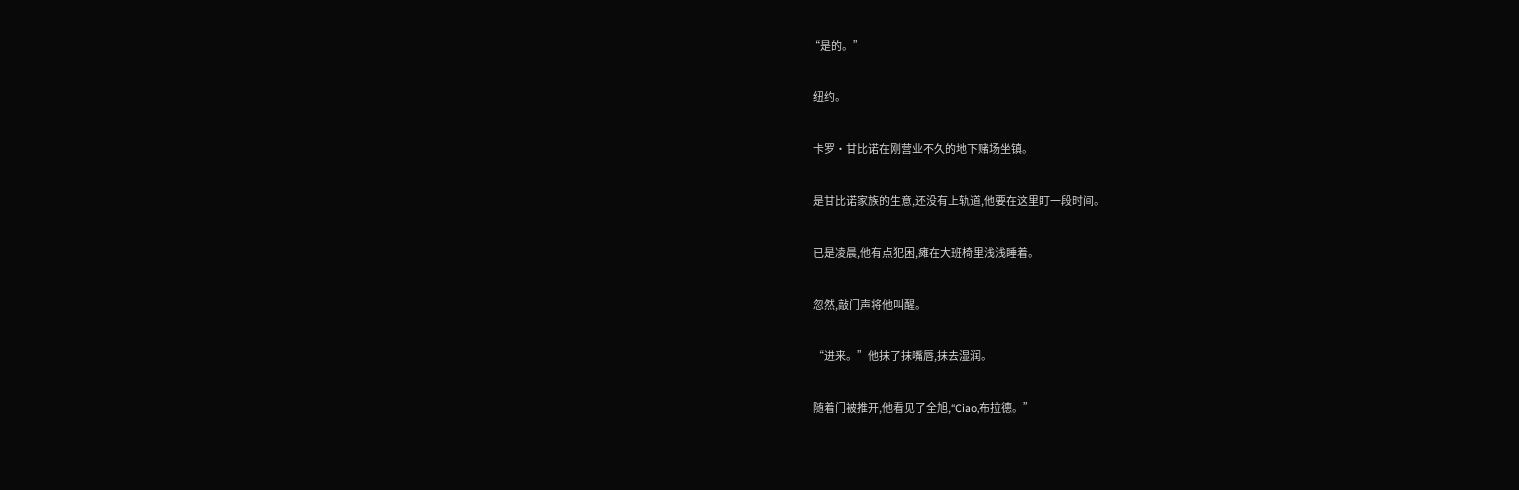“是的。”

  纽约。

  卡罗·甘比诺在刚营业不久的地下赌场坐镇。

  是甘比诺家族的生意,还没有上轨道,他要在这里盯一段时间。

  已是凌晨,他有点犯困,瘫在大班椅里浅浅睡着。

  忽然,敲门声将他叫醒。

  “进来。”他抹了抹嘴唇,抹去湿润。

  随着门被推开,他看见了全旭,“Ciao,布拉德。”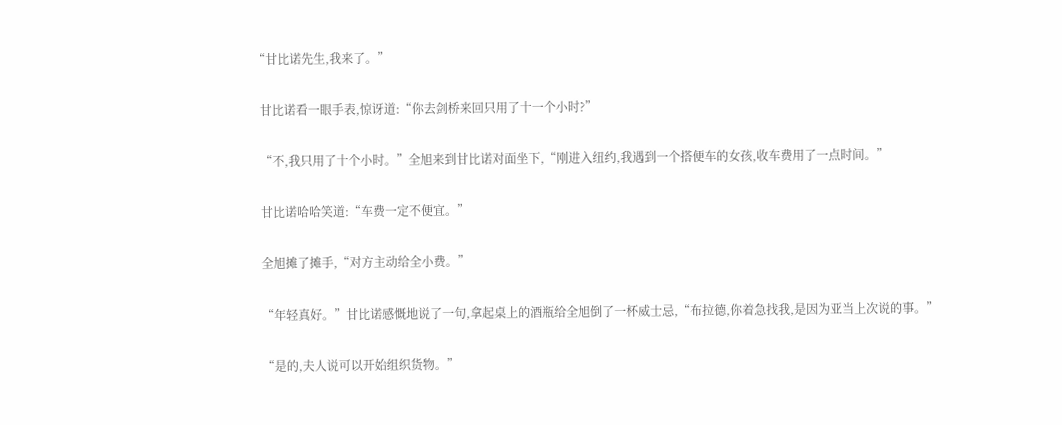“甘比诺先生,我来了。”

  甘比诺看一眼手表,惊讶道:“你去剑桥来回只用了十一个小时?”

  “不,我只用了十个小时。”全旭来到甘比诺对面坐下,“刚进入纽约,我遇到一个搭便车的女孩,收车费用了一点时间。”

  甘比诺哈哈笑道:“车费一定不便宜。”

  全旭摊了摊手,“对方主动给全小费。”

  “年轻真好。”甘比诺感慨地说了一句,拿起桌上的酒瓶给全旭倒了一杯威士忌,“布拉德,你着急找我,是因为亚当上次说的事。”

  “是的,夫人说可以开始组织货物。”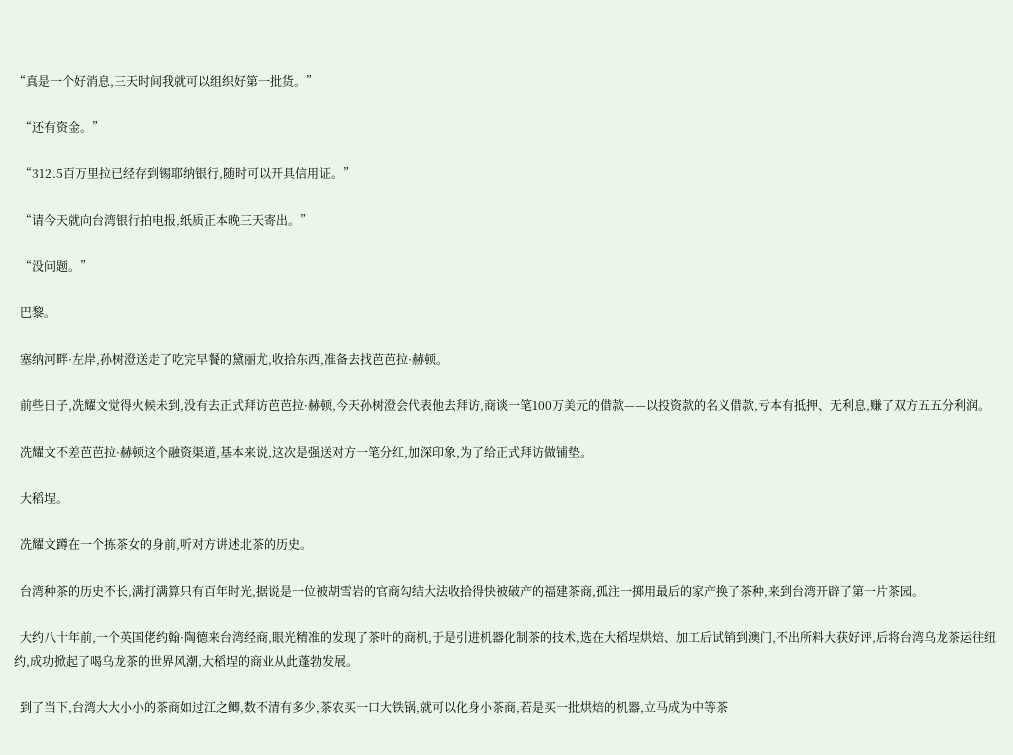“真是一个好消息,三天时间我就可以组织好第一批货。”

  “还有资金。”

  “312.5百万里拉已经存到锡耶纳银行,随时可以开具信用证。”

  “请今天就向台湾银行拍电报,纸质正本晚三天寄出。”

  “没问题。”

  巴黎。

  塞纳河畔·左岸,孙树澄送走了吃完早餐的黛丽尤,收拾东西,准备去找芭芭拉·赫顿。

  前些日子,冼耀文觉得火候未到,没有去正式拜访芭芭拉·赫顿,今天孙树澄会代表他去拜访,商谈一笔100万美元的借款——以投资款的名义借款,亏本有抵押、无利息,赚了双方五五分利润。

  冼耀文不差芭芭拉·赫顿这个融资渠道,基本来说,这次是强送对方一笔分红,加深印象,为了给正式拜访做铺垫。

  大稻埕。

  冼耀文蹲在一个拣茶女的身前,听对方讲述北茶的历史。

  台湾种茶的历史不长,满打满算只有百年时光,据说是一位被胡雪岩的官商勾结大法收拾得快被破产的福建茶商,孤注一掷用最后的家产换了茶种,来到台湾开辟了第一片茶园。

  大约八十年前,一个英国佬约翰·陶德来台湾经商,眼光精准的发现了茶叶的商机,于是引进机器化制茶的技术,选在大稻埕烘焙、加工后试销到澳门,不出所料大获好评,后将台湾乌龙茶运往纽约,成功掀起了喝乌龙茶的世界风潮,大稻埕的商业从此蓬勃发展。

  到了当下,台湾大大小小的茶商如过江之鲫,数不清有多少,茶农买一口大铁锅,就可以化身小茶商,若是买一批烘焙的机器,立马成为中等茶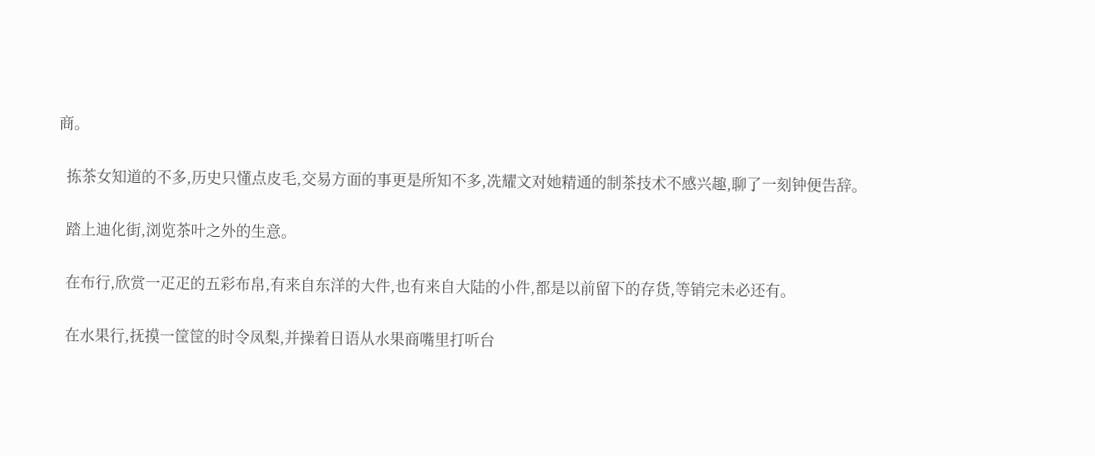商。

  拣茶女知道的不多,历史只懂点皮毛,交易方面的事更是所知不多,冼耀文对她精通的制茶技术不感兴趣,聊了一刻钟便告辞。

  踏上迪化街,浏览茶叶之外的生意。

  在布行,欣赏一疋疋的五彩布帛,有来自东洋的大件,也有来自大陆的小件,都是以前留下的存货,等销完未必还有。

  在水果行,抚摸一筐筐的时令凤梨,并操着日语从水果商嘴里打听台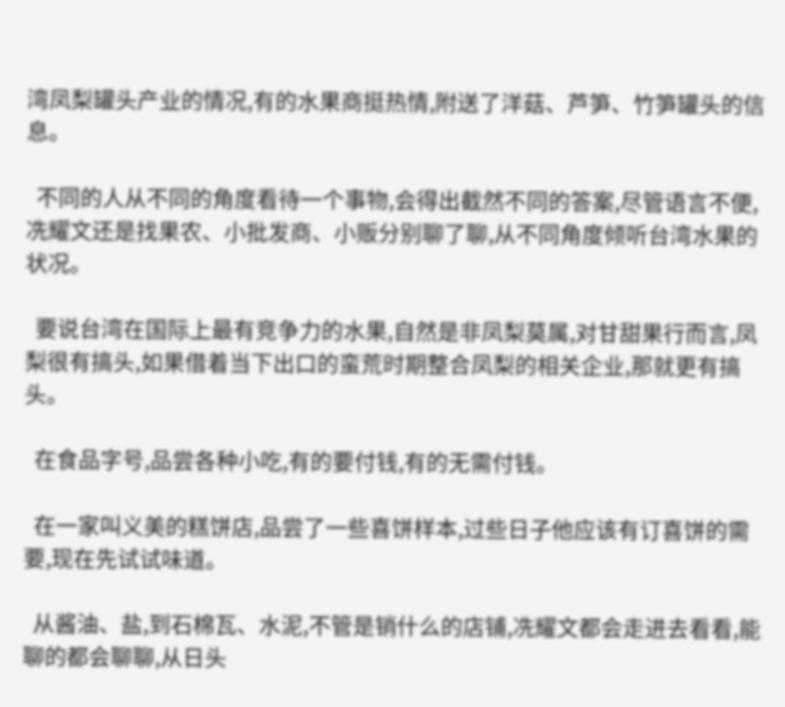湾凤梨罐头产业的情况,有的水果商挺热情,附送了洋菇、芦笋、竹笋罐头的信息。

  不同的人从不同的角度看待一个事物,会得出截然不同的答案,尽管语言不便,冼耀文还是找果农、小批发商、小贩分别聊了聊,从不同角度倾听台湾水果的状况。

  要说台湾在国际上最有竞争力的水果,自然是非凤梨莫属,对甘甜果行而言,凤梨很有搞头,如果借着当下出口的蛮荒时期整合凤梨的相关企业,那就更有搞头。

  在食品字号,品尝各种小吃,有的要付钱,有的无需付钱。

  在一家叫义美的糕饼店,品尝了一些喜饼样本,过些日子他应该有订喜饼的需要,现在先试试味道。

  从酱油、盐,到石棉瓦、水泥,不管是销什么的店铺,冼耀文都会走进去看看,能聊的都会聊聊,从日头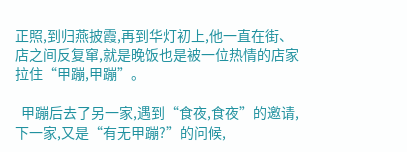正照,到归燕披霞,再到华灯初上,他一直在街、店之间反复窜,就是晚饭也是被一位热情的店家拉住“甲蹦,甲蹦”。

  甲蹦后去了另一家,遇到“食夜,食夜”的邀请,下一家,又是“有无甲蹦?”的问候,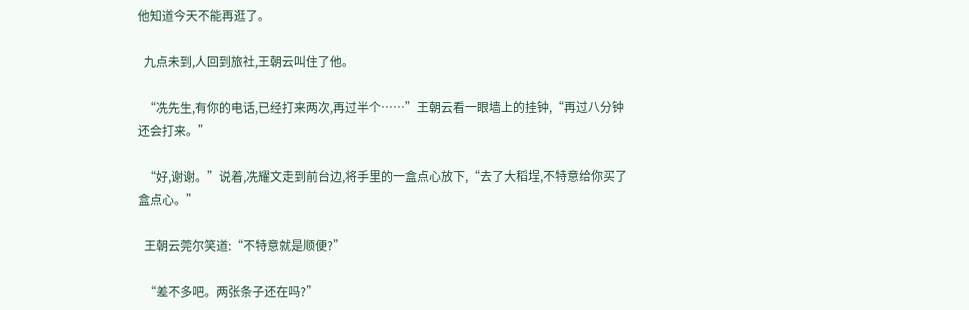他知道今天不能再逛了。

  九点未到,人回到旅社,王朝云叫住了他。

  “冼先生,有你的电话,已经打来两次,再过半个……”王朝云看一眼墙上的挂钟,“再过八分钟还会打来。”

  “好,谢谢。”说着,冼耀文走到前台边,将手里的一盒点心放下,“去了大稻埕,不特意给你买了盒点心。”

  王朝云莞尔笑道:“不特意就是顺便?”

  “差不多吧。两张条子还在吗?”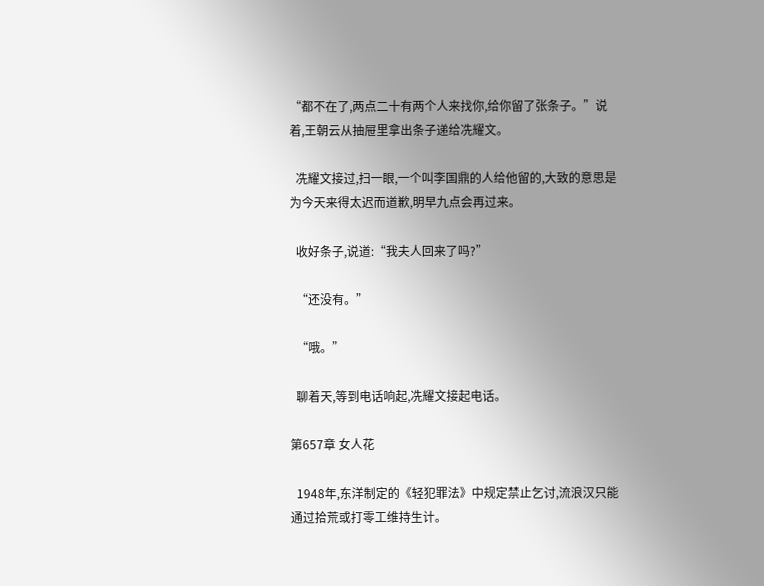“都不在了,两点二十有两个人来找你,给你留了张条子。”说着,王朝云从抽屉里拿出条子递给冼耀文。

  冼耀文接过,扫一眼,一个叫李国鼎的人给他留的,大致的意思是为今天来得太迟而道歉,明早九点会再过来。

  收好条子,说道:“我夫人回来了吗?”

  “还没有。”

  “哦。”

  聊着天,等到电话响起,冼耀文接起电话。

第657章 女人花

  1948年,东洋制定的《轻犯罪法》中规定禁止乞讨,流浪汉只能通过拾荒或打零工维持生计。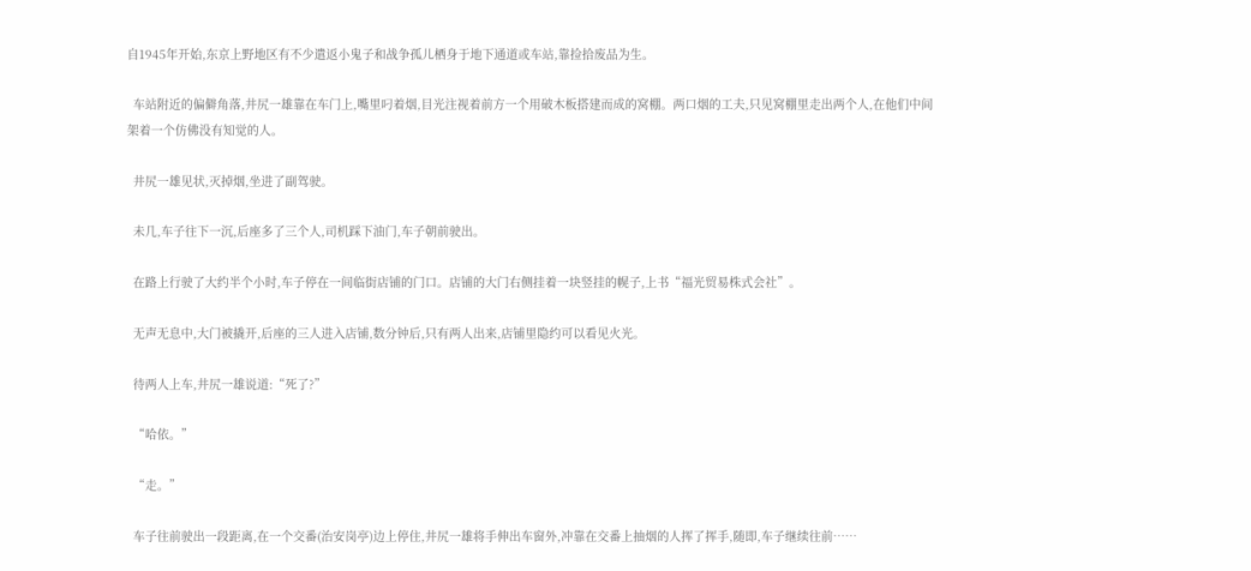自1945年开始,东京上野地区有不少遣返小鬼子和战争孤儿栖身于地下通道或车站,靠捡拾废品为生。

  车站附近的偏僻角落,井尻一雄靠在车门上,嘴里叼着烟,目光注视着前方一个用破木板搭建而成的窝棚。两口烟的工夫,只见窝棚里走出两个人,在他们中间架着一个仿佛没有知觉的人。

  井尻一雄见状,灭掉烟,坐进了副驾驶。

  未几,车子往下一沉,后座多了三个人,司机踩下油门,车子朝前驶出。

  在路上行驶了大约半个小时,车子停在一间临街店铺的门口。店铺的大门右侧挂着一块竖挂的幌子,上书“福光贸易株式会社”。

  无声无息中,大门被撬开,后座的三人进入店铺,数分钟后,只有两人出来,店铺里隐约可以看见火光。

  待两人上车,井尻一雄说道:“死了?”

  “哈依。”

  “走。”

  车子往前驶出一段距离,在一个交番(治安岗亭)边上停住,井尻一雄将手伸出车窗外,冲靠在交番上抽烟的人挥了挥手,随即,车子继续往前……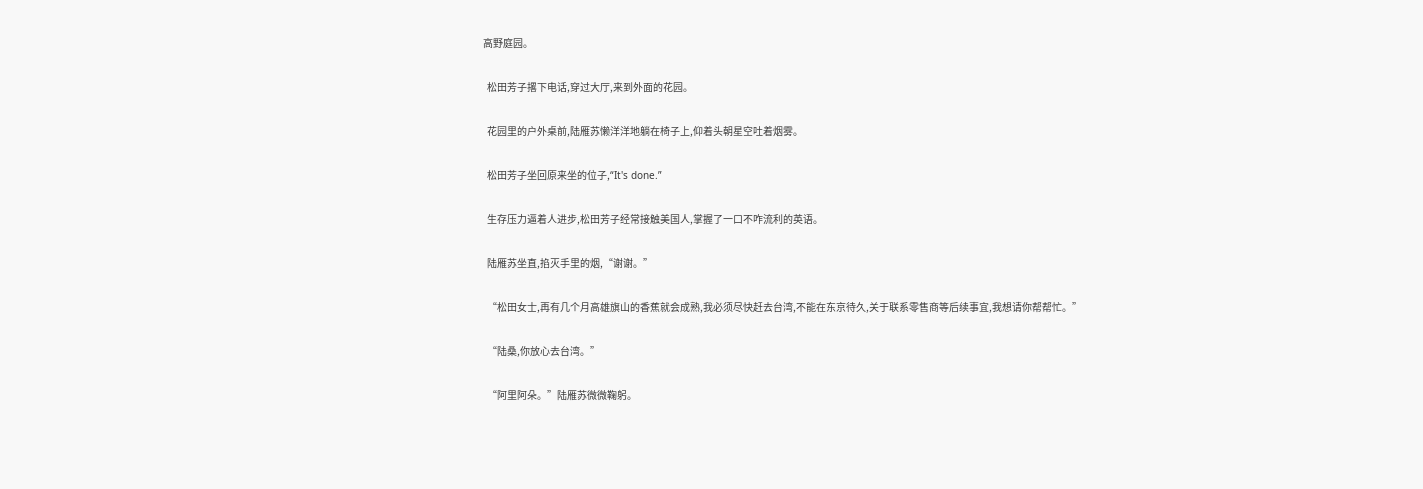高野庭园。

  松田芳子撂下电话,穿过大厅,来到外面的花园。

  花园里的户外桌前,陆雁苏懒洋洋地躺在椅子上,仰着头朝星空吐着烟雾。

  松田芳子坐回原来坐的位子,“It's done.”

  生存压力逼着人进步,松田芳子经常接触美国人,掌握了一口不咋流利的英语。

  陆雁苏坐直,掐灭手里的烟,“谢谢。”

  “松田女士,再有几个月高雄旗山的香蕉就会成熟,我必须尽快赶去台湾,不能在东京待久,关于联系零售商等后续事宜,我想请你帮帮忙。”

  “陆桑,你放心去台湾。”

  “阿里阿朵。”陆雁苏微微鞠躬。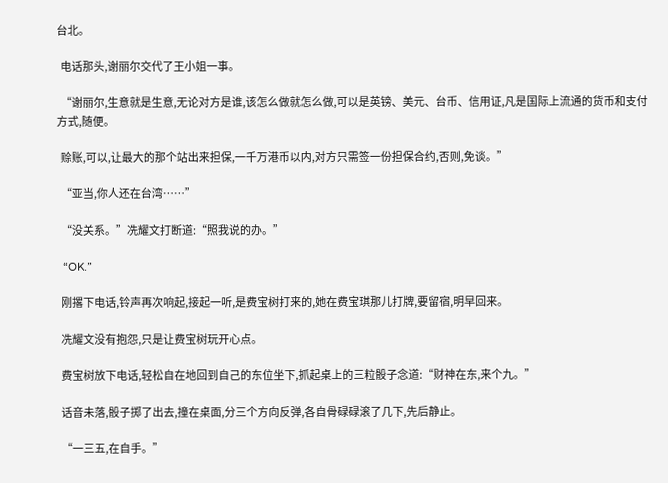台北。

  电话那头,谢丽尔交代了王小姐一事。

  “谢丽尔,生意就是生意,无论对方是谁,该怎么做就怎么做,可以是英镑、美元、台币、信用证,凡是国际上流通的货币和支付方式,随便。

  赊账,可以,让最大的那个站出来担保,一千万港币以内,对方只需签一份担保合约,否则,免谈。”

  “亚当,你人还在台湾……”

  “没关系。”冼耀文打断道:“照我说的办。”

  “OK.”

  刚撂下电话,铃声再次响起,接起一听,是费宝树打来的,她在费宝琪那儿打牌,要留宿,明早回来。

  冼耀文没有抱怨,只是让费宝树玩开心点。

  费宝树放下电话,轻松自在地回到自己的东位坐下,抓起桌上的三粒骰子念道:“财神在东,来个九。”

  话音未落,骰子掷了出去,撞在桌面,分三个方向反弹,各自骨碌碌滚了几下,先后静止。

  “一三五,在自手。”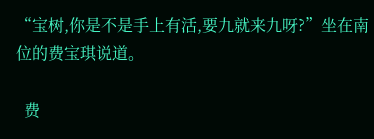“宝树,你是不是手上有活,要九就来九呀?”坐在南位的费宝琪说道。

  费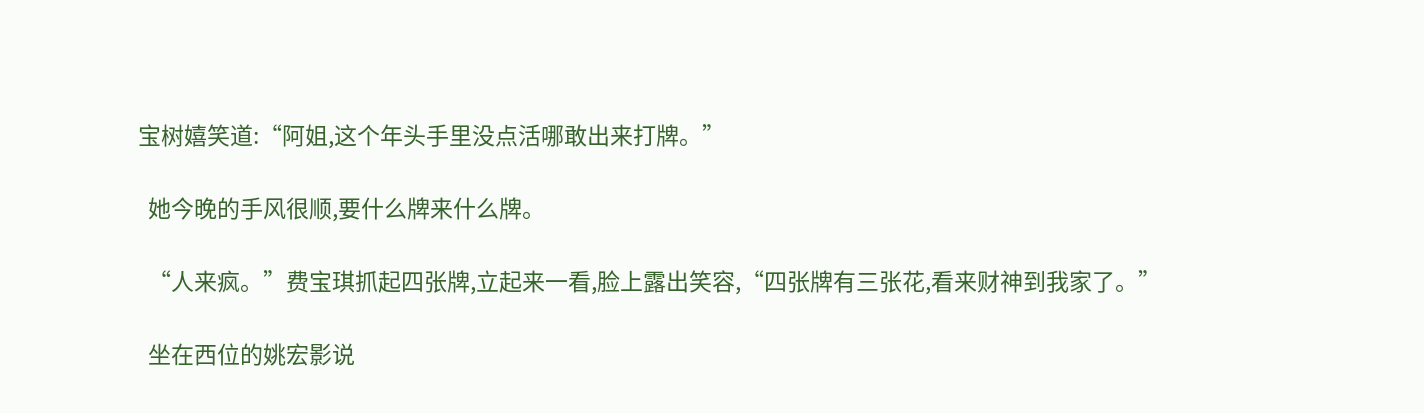宝树嬉笑道:“阿姐,这个年头手里没点活哪敢出来打牌。”

  她今晚的手风很顺,要什么牌来什么牌。

  “人来疯。”费宝琪抓起四张牌,立起来一看,脸上露出笑容,“四张牌有三张花,看来财神到我家了。”

  坐在西位的姚宏影说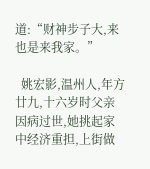道:“财神步子大,来也是来我家。”

  姚宏影,温州人,年方廿九,十六岁时父亲因病过世,她挑起家中经济重担,上街做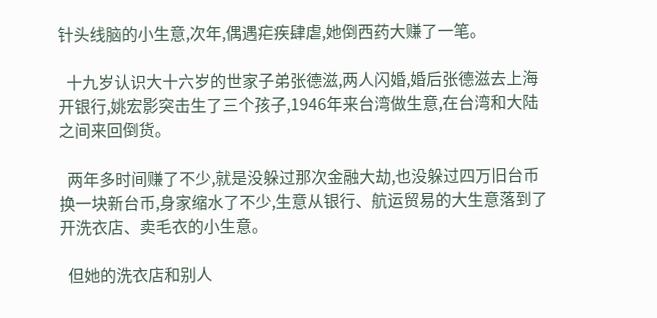针头线脑的小生意,次年,偶遇疟疾肆虐,她倒西药大赚了一笔。

  十九岁认识大十六岁的世家子弟张德滋,两人闪婚,婚后张德滋去上海开银行,姚宏影突击生了三个孩子,1946年来台湾做生意,在台湾和大陆之间来回倒货。

  两年多时间赚了不少,就是没躲过那次金融大劫,也没躲过四万旧台币换一块新台币,身家缩水了不少,生意从银行、航运贸易的大生意落到了开洗衣店、卖毛衣的小生意。

  但她的洗衣店和别人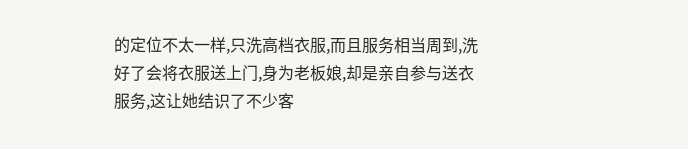的定位不太一样,只洗高档衣服,而且服务相当周到,洗好了会将衣服送上门,身为老板娘,却是亲自参与送衣服务,这让她结识了不少客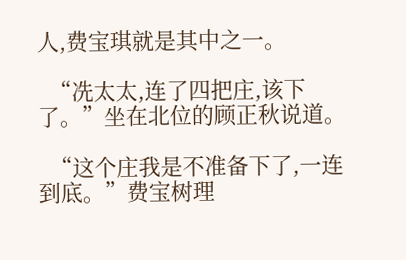人,费宝琪就是其中之一。

  “冼太太,连了四把庄,该下了。”坐在北位的顾正秋说道。

  “这个庄我是不准备下了,一连到底。”费宝树理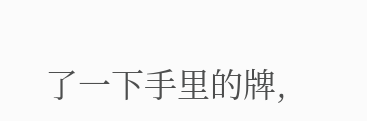了一下手里的牌,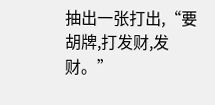抽出一张打出,“要胡牌,打发财,发财。”